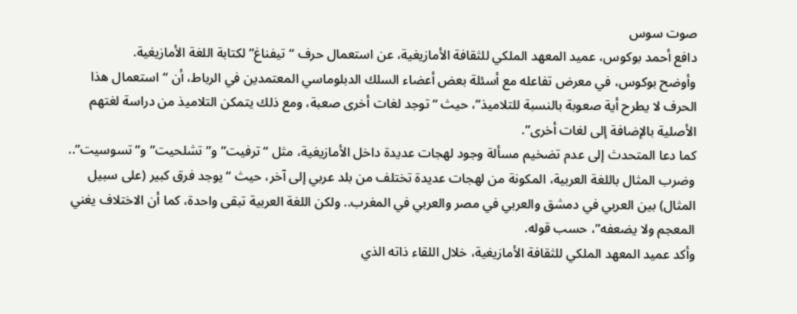صوت سوس
دافع أحمد بوكوس، عميد المعهد الملكي للثقافة الأمازيغية، عن استعمال حرف “تيفناغ” لكتابة اللغة الأمازيغية.
وأوضح بوكوس، في معرض تفاعله مع أسئلة بعض أعضاء السلك الدبلوماسي المعتمدين في الرباط، أن “استعمال هذا الحرف لا يطرح أية صعوبة بالنسبة للتلاميذ”، حيث “توجد لغات أخرى صعبة، ومع ذلك يتمكن التلاميذ من دراسة لغتهم الأصلية بالإضافة إلى لغات أخرى”.
كما دعا المتحدث إلى عدم تضخيم مسألة وجود لهجات عديدة داخل الأمازيغية، مثل “ترفيت” و”تشلحيت” و”تسوسيت”.. وضرب المثال باللغة العربية، المكونة من لهجات عديدة تختلف من بلد عربي إلى آخر، حيث “يوجد فرق كبير (على سبيل المثال) بين العربي في دمشق والعربي في مصر والعربي في المغرب.. ولكن اللغة العربية تبقى واحدة، كما أن الاختلاف يغني المعجم ولا يضعفه”، حسب قوله.
وأكد عميد المعهد الملكي للثقافة الأمازيغية، خلال اللقاء ذاته الذي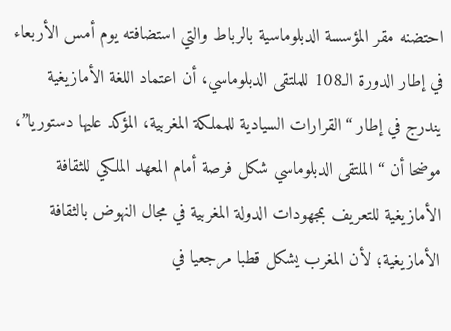احتضنه مقر المؤسسة الدبلوماسية بالرباط والتي استضافته يوم أمس الأربعاء في إطار الدورة الـ108 للملتقى الدبلوماسي، أن اعتماد اللغة الأمازيغية يندرج في إطار “القرارات السيادية للمملكة المغربية، المؤكد عليها دستوريا”، موضحا أن “الملتقى الدبلوماسي شكل فرصة أمام المعهد الملكي للثقافة الأمازيغية للتعريف بمجهودات الدولة المغربية في مجال النهوض بالثقافة الأمازيغية؛ لأن المغرب يشكل قطبا مرجعيا في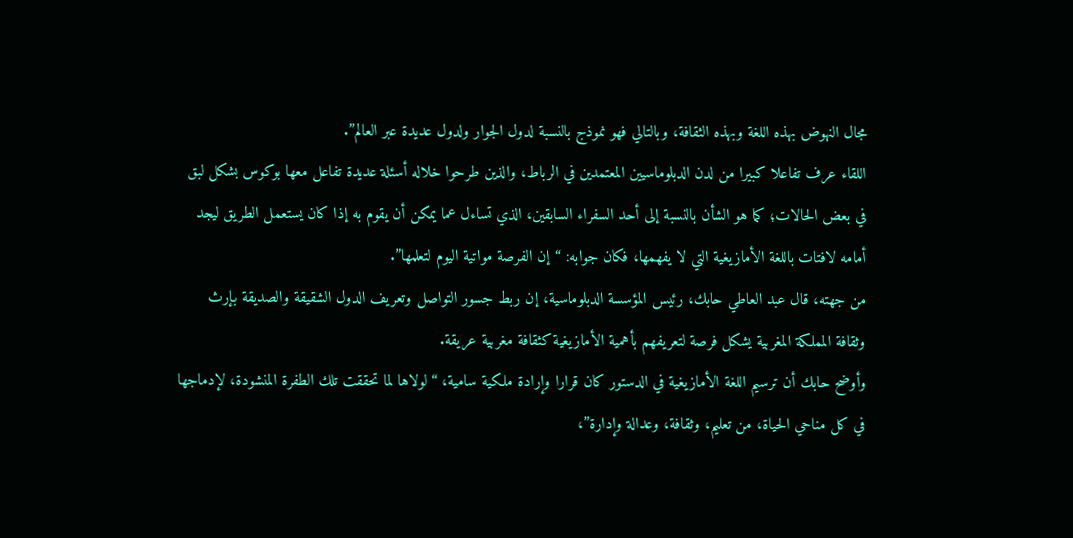مجال النهوض بهذه اللغة وبهذه الثقافة، وبالتالي فهو نموذج بالنسبة لدول الجوار ولدول عديدة عبر العالم”.
اللقاء عرف تفاعلا كبيرا من لدن الدبلوماسيين المعتمدين في الرباط، والذين طرحوا خلاله أسئلة عديدة تفاعل معها بوكوس بشكل لبق في بعض الحالات؛ كما هو الشأن بالنسبة إلى أحد السفراء السابقين، الذي تساءل عما يمكن أن يقوم به إذا كان يستعمل الطريق ليجد أمامه لافتات باللغة الأمازيغية التي لا يفهمها، فكان جوابه: “إن الفرصة مواتية اليوم لتعلمها”.
من جهته، قال عبد العاطي حابك، رئيس المؤسسة الدبلوماسية، إن ربط جسور التواصل وتعريف الدول الشقيقة والصديقة بإرث وثقافة المملكة المغربية يشكل فرصة لتعريفهم بأهمية الأمازيغية كثقافة مغربية عريقة.
وأوضح حابك أن ترسيم اللغة الأمازيغية في الدستور كان قرارا وإرادة ملكية سامية، “لولاها لما تحققت تلك الطفرة المنشودة، لإدماجها في كل مناحي الحياة، من تعليم، وثقافة، وعدالة وإدارة”،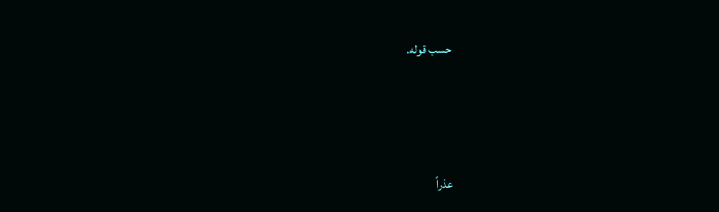حسب قوله.




عذراً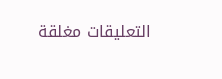التعليقات مغلقة